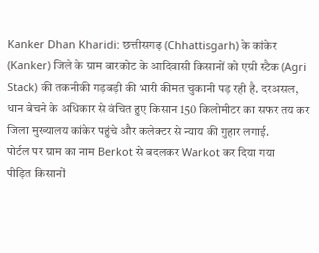Kanker Dhan Kharidi: छत्तीसगढ़ (Chhattisgarh) के कांकेर (Kanker) जिले के ग्राम बारकोट के आदिवासी किसानों को एग्री स्टैक (Agri Stack) की तकनीकी गड़बड़ी की भारी कीमत चुकानी पड़ रही है. दरअसल, धान बेचने के अधिकार से वंचित हुए किसान 150 किलोमीटर का सफर तय कर जिला मुख्यालय कांकेर पहुंचे और कलेक्टर से न्याय की गुहार लगाई.
पोर्टल पर ग्राम का नाम Berkot से बदलकर Warkot कर दिया गया
पीड़ित किसानों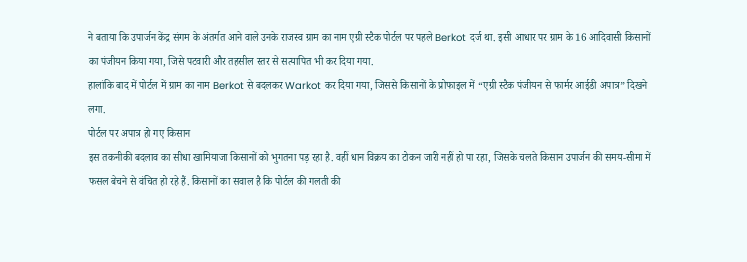ने बताया कि उपार्जन केंद्र संगम के अंतर्गत आने वाले उनके राजस्व ग्राम का नाम एग्री स्टैक पोर्टल पर पहले Berkot दर्ज था. इसी आधार पर ग्राम के 16 आदिवासी किसानों का पंजीयन किया गया, जिसे पटवारी और तहसील स्तर से सत्यापित भी कर दिया गया.
हालांकि बाद में पोर्टल में ग्राम का नाम Berkot से बदलकर Warkot कर दिया गया, जिससे किसानों के प्रोफाइल में “एग्री स्टैक पंजीयन से फार्मर आईडी अपात्र” दिखने लगा.
पोर्टल पर अपात्र हो गए किसान
इस तकनीकी बदलाव का सीधा खामियाजा किसानों को भुगतना पड़ रहा है. वहीं धान विक्रय का टोकन जारी नहीं हो पा रहा, जिसके चलते किसान उपार्जन की समय-सीमा में फसल बेचने से वंचित हो रहे हैं. किसानों का सवाल है कि पोर्टल की गलती की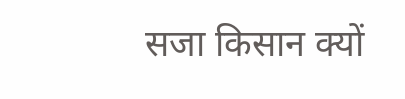सजा किसान क्यों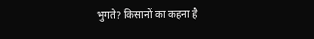भुगते? किसानों का कहना है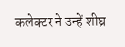कलेक्टर ने उन्हें शीघ्र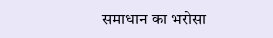समाधान का भरोसा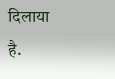दिलाया है.